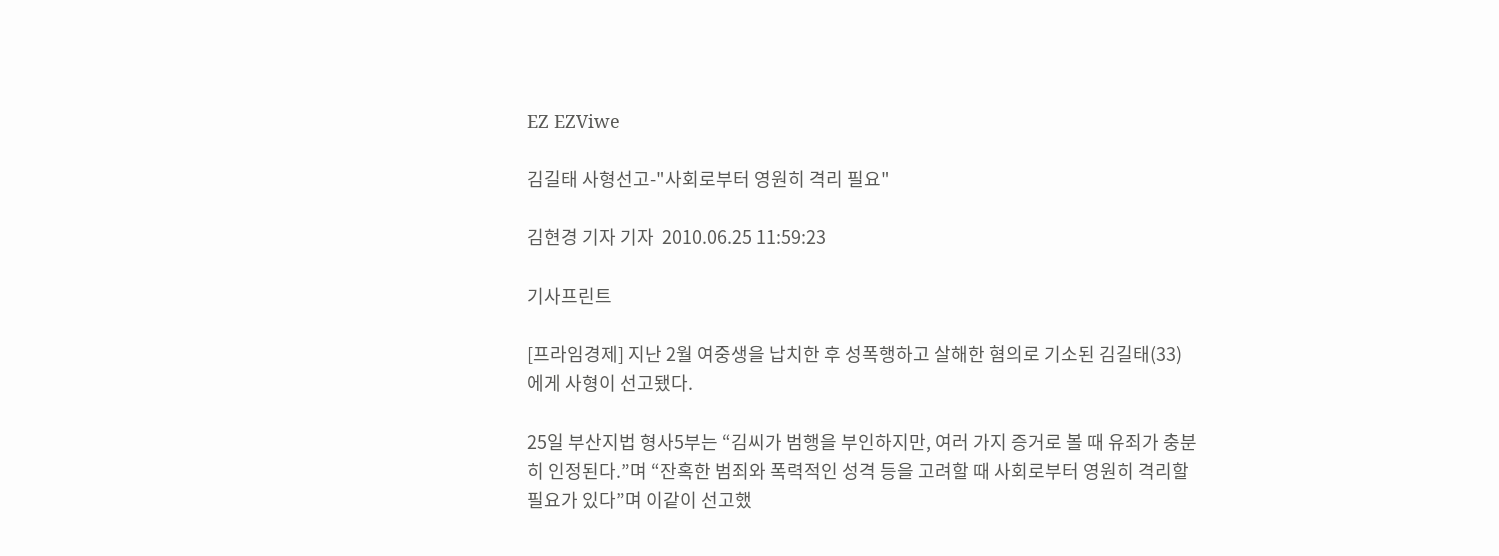EZ EZViwe

김길태 사형선고-"사회로부터 영원히 격리 필요"

김현경 기자 기자  2010.06.25 11:59:23

기사프린트

[프라임경제] 지난 2월 여중생을 납치한 후 성폭행하고 살해한 혐의로 기소된 김길태(33)에게 사형이 선고됐다.

25일 부산지법 형사5부는 “김씨가 범행을 부인하지만, 여러 가지 증거로 볼 때 유죄가 충분히 인정된다.”며 “잔혹한 범죄와 폭력적인 성격 등을 고려할 때 사회로부터 영원히 격리할 필요가 있다”며 이같이 선고했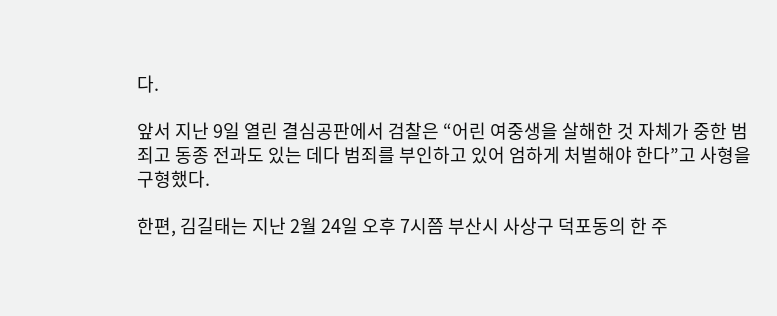다.

앞서 지난 9일 열린 결심공판에서 검찰은 “어린 여중생을 살해한 것 자체가 중한 범죄고 동종 전과도 있는 데다 범죄를 부인하고 있어 엄하게 처벌해야 한다”고 사형을 구형했다.

한편, 김길태는 지난 2월 24일 오후 7시쯤 부산시 사상구 덕포동의 한 주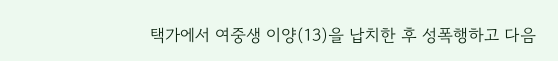택가에서 여중생 이양(13)을 납치한 후 성폭행하고 다음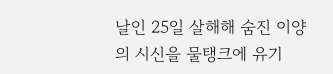날인 25일 살해해 숨진 이양의 시신을 물탱크에 유기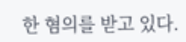한 혐의를 받고 있다.